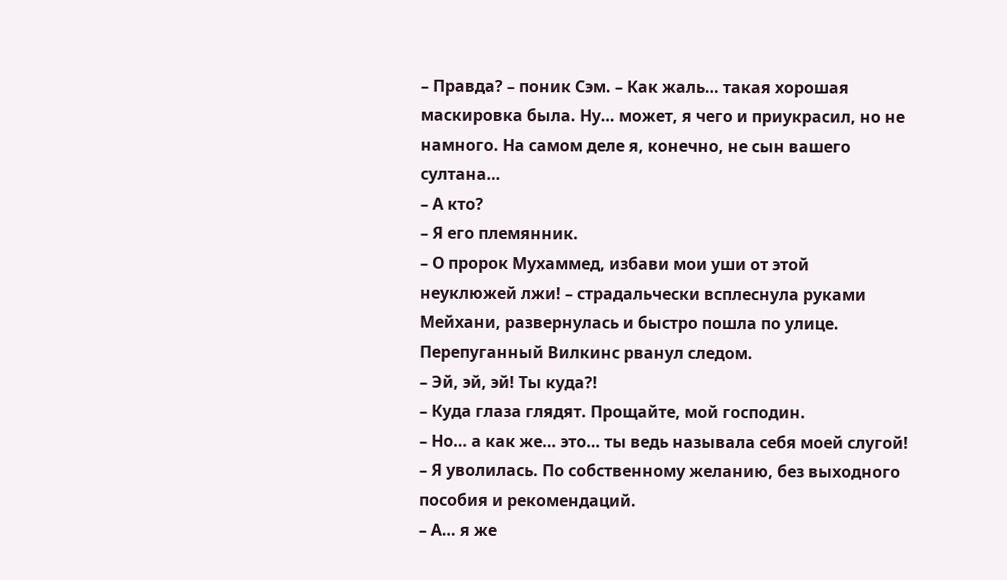– Правда? – поник Сэм. – Как жаль… такая хорошая маскировка была. Ну… может, я чего и приукрасил, но не намного. На самом деле я, конечно, не сын вашего султана…
– А кто?
– Я его племянник.
– О пророк Мухаммед, избави мои уши от этой неуклюжей лжи! – страдальчески всплеснула руками Мейхани, развернулась и быстро пошла по улице.
Перепуганный Вилкинс рванул следом.
– Эй, эй, эй! Ты куда?!
– Куда глаза глядят. Прощайте, мой господин.
– Но… а как же… это… ты ведь называла себя моей слугой!
– Я уволилась. По собственному желанию, без выходного пособия и рекомендаций.
– А… я же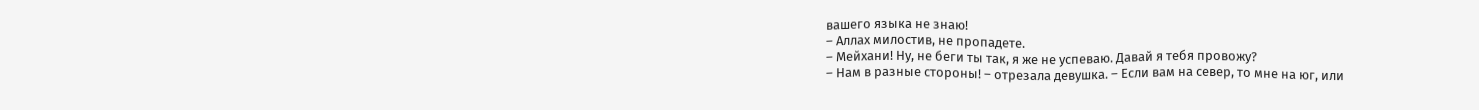вашего языка не знаю!
– Аллах милостив, не пропадете.
– Мейхани! Ну, не беги ты так, я же не успеваю. Давай я тебя провожу?
– Нам в разные стороны! – отрезала девушка. – Если вам на север, то мне на юг, или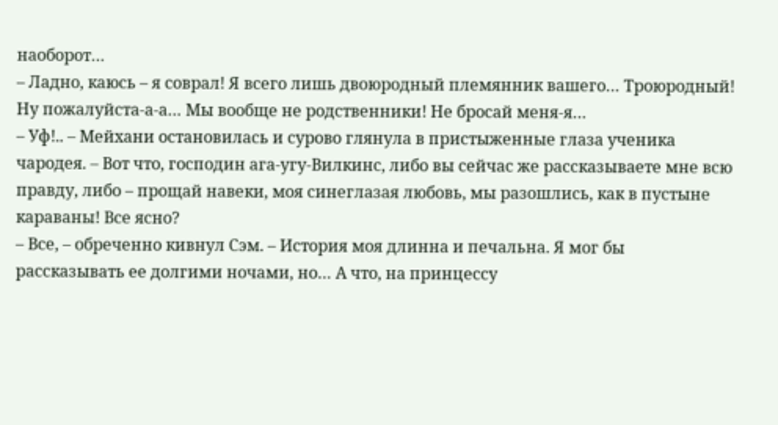наоборот…
– Ладно, каюсь – я соврал! Я всего лишь двоюродный племянник вашего… Троюродный! Ну пожалуйста-а-а… Мы вообще не родственники! Не бросай меня-я…
– Уф!.. – Мейхани остановилась и сурово глянула в пристыженные глаза ученика чародея. – Вот что, господин ага-угу-Вилкинс, либо вы сейчас же рассказываете мне всю правду, либо – прощай навеки, моя синеглазая любовь, мы разошлись, как в пустыне караваны! Все ясно?
– Все, – обреченно кивнул Сэм. – История моя длинна и печальна. Я мог бы рассказывать ее долгими ночами, но… А что, на принцессу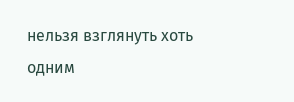нельзя взглянуть хоть одним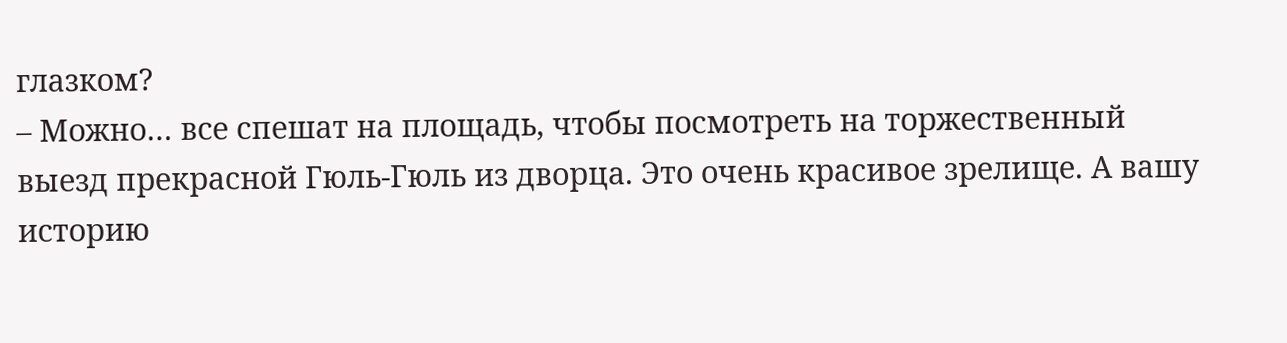глазком?
– Можно… все спешат на площадь, чтобы посмотреть на торжественный выезд прекрасной Гюль-Гюль из дворца. Это очень красивое зрелище. А вашу историю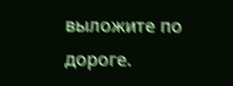выложите по дороге.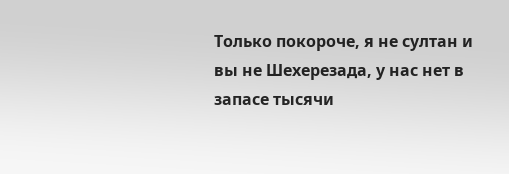Только покороче, я не султан и вы не Шехерезада, у нас нет в запасе тысячи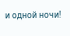и одной ночи!